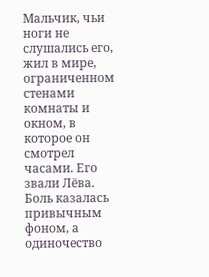Мальчик, чьи ноги не слушались его, жил в мире, ограниченном стенами комнаты и окном, в которое он смотрел часами. Его звали Лёва. Боль казалась привычным фоном, а одиночество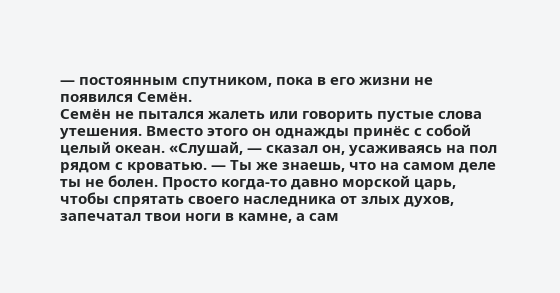— постоянным спутником, пока в его жизни не появился Семён.
Семён не пытался жалеть или говорить пустые слова утешения. Вместо этого он однажды принёс с собой целый океан. «Слушай, — сказал он, усаживаясь на пол рядом с кроватью. — Ты же знаешь, что на самом деле ты не болен. Просто когда-то давно морской царь, чтобы спрятать своего наследника от злых духов, запечатал твои ноги в камне, а сам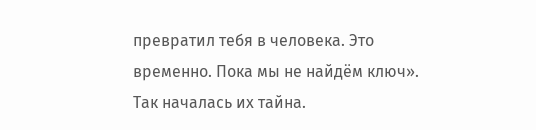превратил тебя в человека. Это временно. Пока мы не найдём ключ».
Так началась их тайна.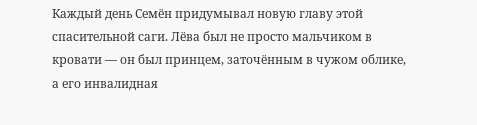Каждый день Семён придумывал новую главу этой спасительной саги. Лёва был не просто мальчиком в кровати — он был принцем, заточённым в чужом облике, а его инвалидная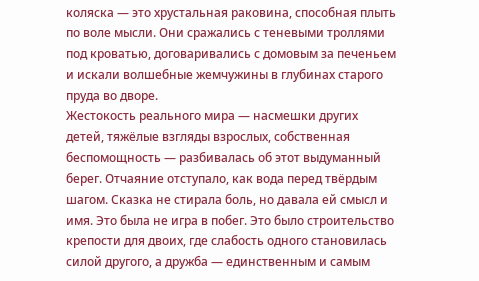коляска — это хрустальная раковина, способная плыть по воле мысли. Они сражались с теневыми троллями под кроватью, договаривались с домовым за печеньем и искали волшебные жемчужины в глубинах старого пруда во дворе.
Жестокость реального мира — насмешки других детей, тяжёлые взгляды взрослых, собственная беспомощность — разбивалась об этот выдуманный берег. Отчаяние отступало, как вода перед твёрдым шагом. Сказка не стирала боль, но давала ей смысл и имя. Это была не игра в побег. Это было строительство крепости для двоих, где слабость одного становилась силой другого, а дружба — единственным и самым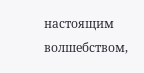настоящим волшебством,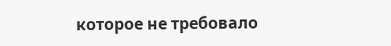которое не требовало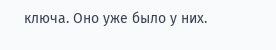ключа. Оно уже было у них.